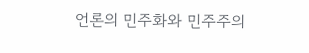언론의 민주화와 민주주의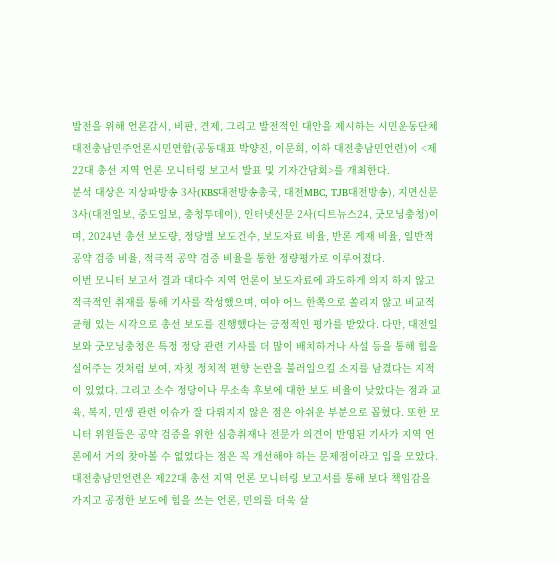발전을 위해 언론감시, 비판, 견제, 그리고 발전적인 대안을 제시하는 시민운동단체 대전충남민주언론시민연합(공동대표 박양진, 이문희, 이하 대전충남민언련)이 <제22대 총선 지역 언론 모니터링 보고서 발표 및 기자간담회>를 개최한다.
분석 대상은 지상파방송 3사(KBS대전방송총국, 대전MBC, TJB대전방송), 지면신문 3사(대전일보, 중도일보, 충청투데이), 인터넷신문 2사(디트뉴스24, 굿모닝충청)이며, 2024년 총선 보도량, 정당별 보도건수, 보도자료 비율, 반론 게재 비율, 일반적 공약 검증 비율, 적극적 공약 검증 비율을 통한 정량평가로 이루어졌다.
이번 모니터 보고서 결과 대다수 지역 언론이 보도자료에 과도하게 의지 하지 않고 적극적인 취재를 통해 기사를 작성했으며, 여야 어느 한쪽으로 쏠리지 않고 비교적 균형 있는 시각으로 총선 보도를 진행했다는 긍정적인 평가를 받았다. 다만, 대전일보와 굿모닝충청은 특정 정당 관련 기사를 더 많이 배치하거나 사설 등을 통해 힘을 실어주는 것처럼 보여, 자칫 정치적 편향 논란을 불러일으킬 소지를 남겼다는 지적이 있었다. 그리고 소수 정당이나 무소속 후보에 대한 보도 비율이 낮았다는 점과 교육, 복지, 민생 관련 이슈가 잘 다뤄지지 않은 점은 아쉬운 부분으로 꼽혔다. 또한 모니터 위원들은 공약 검증을 위한 심층취재나 전문가 의견이 반영된 기사가 지역 언론에서 거의 찾아볼 수 없었다는 점은 꼭 개선해야 하는 문제점이라고 입을 모았다.
대전충남민언련은 제22대 총선 지역 언론 모니터링 보고서를 통해 보다 책임감을 가지고 공정한 보도에 힘을 쓰는 언론, 민의를 더욱 살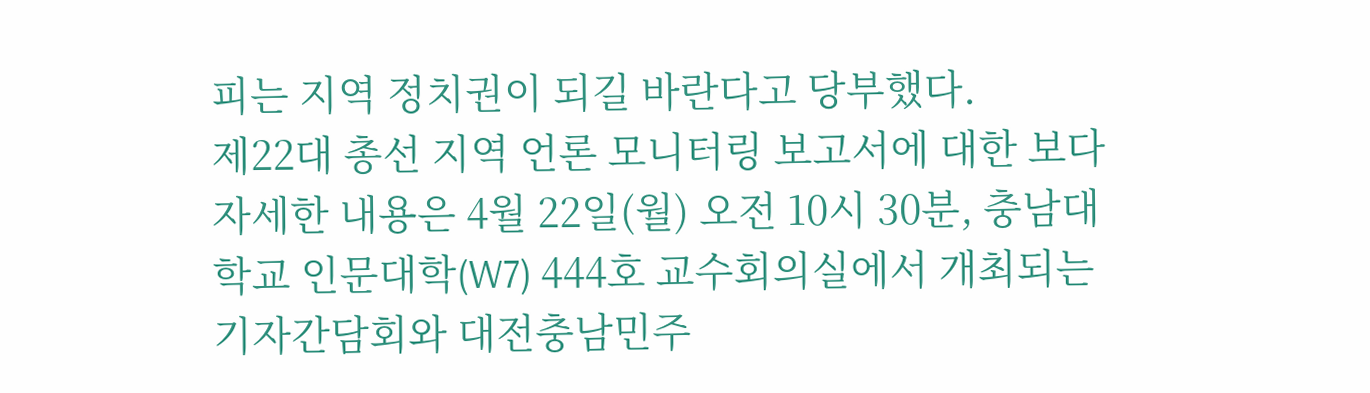피는 지역 정치권이 되길 바란다고 당부했다.
제22대 총선 지역 언론 모니터링 보고서에 대한 보다 자세한 내용은 4월 22일(월) 오전 10시 30분, 충남대학교 인문대학(W7) 444호 교수회의실에서 개최되는 기자간담회와 대전충남민주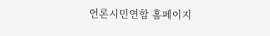언론시민연합 홈페이지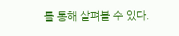를 통해 살펴볼 수 있다.